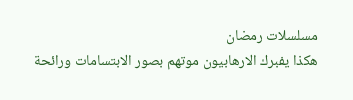مسلسلات رمضان
هكذا يفبرك الارهابيون موتهم بصور الابتسامات ورائحة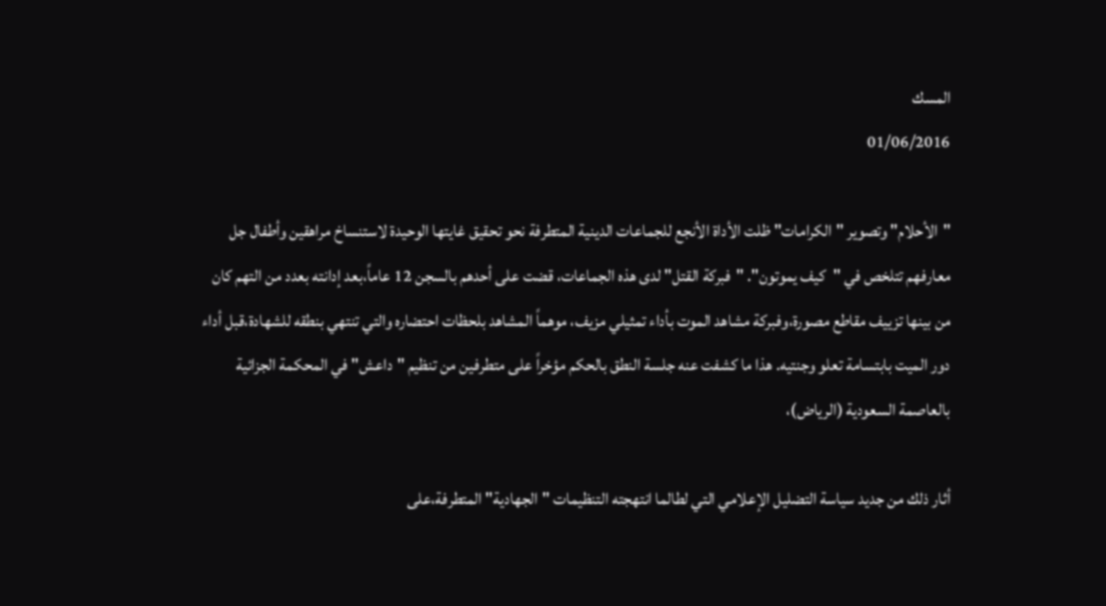المسك
01/06/2016

"الأحلام" وتصوير "الكرامات" ظلت الأداة الأنجع للجماعات الدينية المتطرفة نحو تحقيق غايتها الوحيدة لاستنساخ مراهقين وأطفال جل معارفهم تتلخص في "كيف يموتون". "فبركة القتل" لدى هذه الجماعات، قضت على أحدهم بالسجن 12 عاماً،بعد إدانته بعدد من التهم كان من بينها تزييف مقاطع مصورة،وفبركة مشاهد الموت بأداء تمثيلي مزيف، موهماً المشاهد بلحظات احتضاره والتي تنتهي بنطقه للشهادة،قبل أداء دور الميت بابتسامة تعلو وجنتيه. هذا ما كشفت عنه جلسة النطق بالحكم مؤخراً على متطرفين من تنظيم "داعش" في المحكمة الجزائية بالعاصمة السعودية (الرياض)،

أثار ذلك من جديد سياسة التضليل الإعلامي التي لطالما انتهجته التنظيمات "الجهادية" المتطرفة،على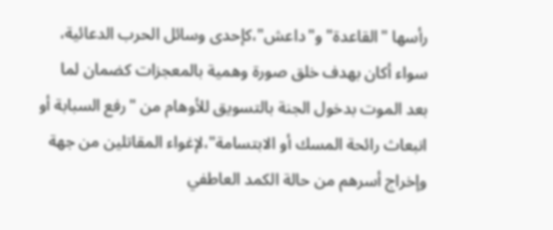رأسها "القاعدة" و"داعش"،كإحدى وسائل الحرب الدعائية، سواء أكان بهدف خلق صورة وهمية بالمعجزات كضمان لما بعد الموت بدخول الجنة بالتسويق للأوهام من "رفع السبابة أو انبعاث رائحة المسك أو الابتسامة"،لإغواء المقاتلين من جهة وإخراج أسرهم من حالة الكمد العاطفي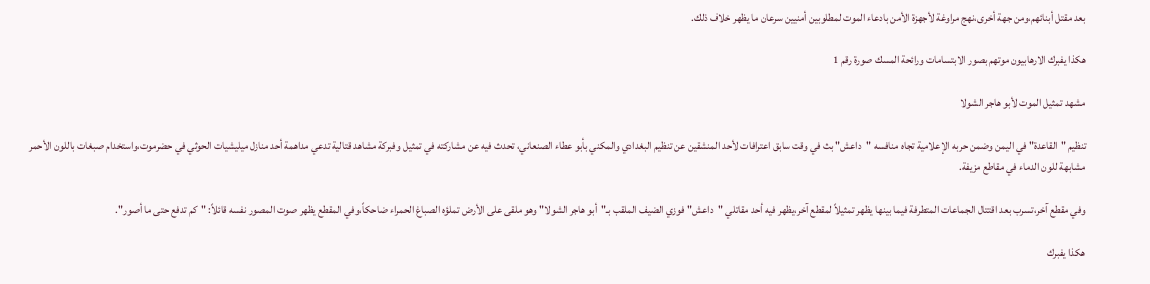بعد مقتل أبنائهم،ومن جهة أخرى،نهج مراوغة لأجهزة الأمن بادعاء الموت لمطلوبين أمنيين سرعان ما يظهر خلاف ذلك.

هكذا يفبرك الارهابيون موتهم بصور الابتسامات ورائحة المسك صورة رقم 1

مشهد تمثيل الموت لأبو هاجر الشولا

تنظيم "القاعدة" في اليمن وضمن حربه الإعلامية تجاه منافسه "داعش" بث في وقت سابق اعترافات لأحد المنشقين عن تنظيم البغدادي والمكني بأبو عطاء الصنعاني، تحدث فيه عن مشاركته في تمثيل وفبركة مشاهد قتالية تدعي مداهمة أحد منازل ميليشيات الحوثي في حضرموت،واستخدام صبغات باللون الأحمر مشابهة للون الدماء في مقاطع مزيفة.

وفي مقطع آخر،تسرب بعد اقتتال الجماعات المتطرفة فيما بينها يظهر تمثيلاً لمقطع آخر،يظهر فيه أحد مقاتلي "داعش" فوزي الضيف الملقب بـ"أبو هاجر الشولا" وهو ملقى على الأرض تملؤه الصباغ الحمراء ضاحكاً،وفي المقطع يظهر صوت المصور نفسه قائلاً: "كم تدفع حتى ما أصور".

هكذا يفبرك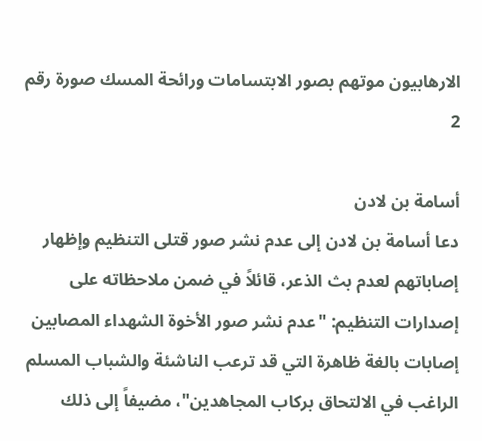الارهابيون موتهم بصور الابتسامات ورائحة المسك صورة رقم 2

أسامة بن لادن
دعا أسامة بن لادن إلى عدم نشر صور قتلى التنظيم وإظهار إصاباتهم لعدم بث الذعر، قائلاً في ضمن ملاحظاته على إصدارات التنظيم: "عدم نشر صور الأخوة الشهداء المصابين إصابات بالغة ظاهرة التي قد ترعب الناشئة والشباب المسلم الراغب في الالتحاق بركاب المجاهدين"، مضيفاً إلى ذلك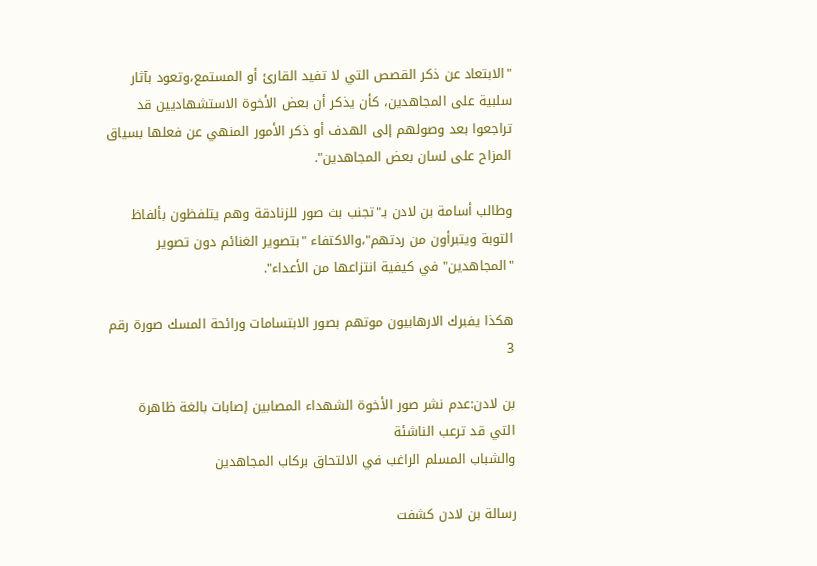"الابتعاد عن ذكر القصص التي لا تفيد القارئ أو المستمع،وتعود بآثار سلبية على المجاهدين، كأن يذكر أن بعض الأخوة الاستشهاديين قد تراجعوا بعد وصولهم إلى الهدف أو ذكر الأمور المنهي عن فعلها بسياق المزاح على لسان بعض المجاهدين".

وطالب أسامة بن لادن بـ"تجنب بث صور للزنادقة وهم يتلفظون بألفاظ التوبة ويتبرأون من ردتهم"،والاكتفاء "بتصوير الغنائم دون تصوير "المجاهدين" في كيفية انتزاعها من الأعداء".

هكذا يفبرك الارهابيون موتهم بصور الابتسامات ورائحة المسك صورة رقم 3

بن لادن:عدم نشر صور الأخوة الشهداء المصابين إصابات بالغة ظاهرة التي قد ترعب الناشئة
والشباب المسلم الراغب في الالتحاق بركاب المجاهدين

رسالة بن لادن كشفت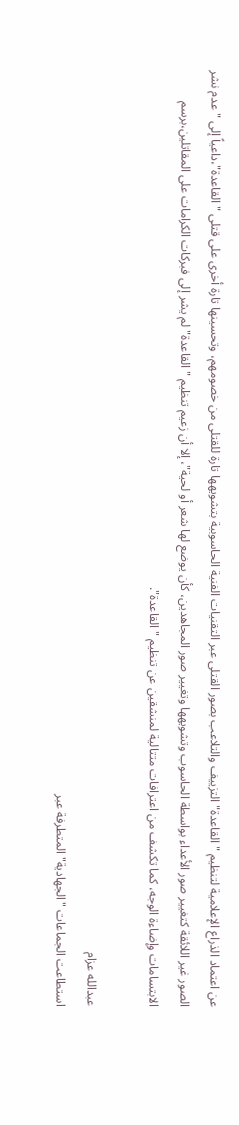عن اعتماد الذراع الإعلامية لتنظيم "القاعدة" التزييف والتلاعب بصور القتلى عبر التقنيات الفنية الحاسوبية بتشويهها تارة للقتلى من خصومهم، وتحسينها تارة أخرى على قتلى "القاعدة"،داعياً إلى "عدم نشر الصور غير اللائقة كتغيير صور الأعداء بواسطة الحاسوب وتشويهها وتغيير صور المجاهدين، كأن يوضع لها شعر أو لحية"، إلا أن زعيم تنظيم "القاعدة" لم يشر إلى فبركات الكرامات على المقاتلين،برسم الابتسامات وإضاءة الوجه، كما تكشف من اعترافات متتالية لمنشقين عن تنظيم "القاعدة".

عبدالله عزام
استطاعت الجماعات "الجهادية" المتطرفة عبر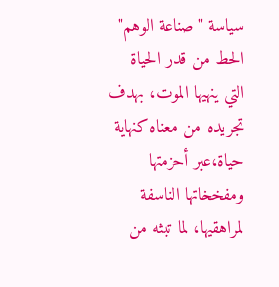سياسة "صناعة الوهم" الحط من قدر الحياة التي ينهيها الموت، بهدف تجريده من معناه كنهاية حياة،عبر أحزمتها ومفخخاتها الناسفة لمراهقيها، لما تبثه من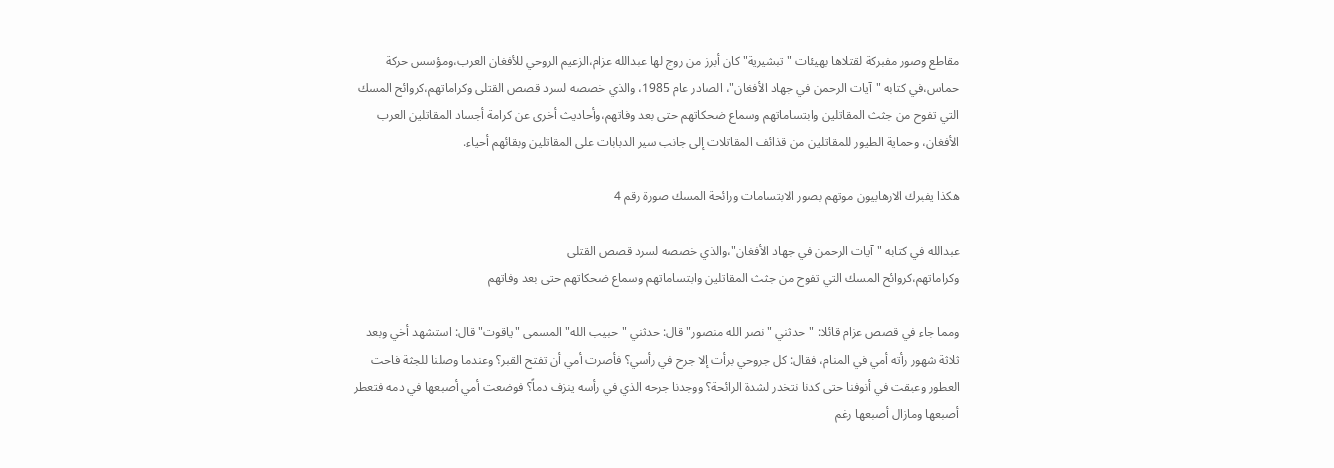مقاطع وصور مفبركة لقتلاها بهيئات "تبشيرية" كان أبرز من روج لها عبدالله عزام،الزعيم الروحي للأفغان العرب،ومؤسس حركة حماس،في كتابه "آيات الرحمن في جهاد الأفغان"، الصادر عام 1985، والذي خصصه لسرد قصص القتلى وكراماتهم،كروائح المسك التي تفوح من جثث المقاتلين وابتساماتهم وسماع ضحكاتهم حتى بعد وفاتهم،وأحاديث أخرى عن كرامة أجساد المقاتلين العرب الأفغان، وحماية الطيور للمقاتلين من قذائف المقاتلات إلى جانب سير الدبابات على المقاتلين وبقائهم أحياء.

هكذا يفبرك الارهابيون موتهم بصور الابتسامات ورائحة المسك صورة رقم 4

عبدالله في كتابه "آيات الرحمن في جهاد الأفغان"،والذي خصصه لسرد قصص القتلى
وكراماتهم،كروائح المسك التي تفوح من جثث المقاتلين وابتساماتهم وسماع ضحكاتهم حتى بعد وفاتهم

ومما جاء في قصص عزام قائلا: "حدثني "نصر الله منصور" قال: حدثني "حبيب الله" المسمى "ياقوت" قال: استشهد أخي وبعد ثلاثة شهور رأته أمي في المنام، فقال: كل جروحي برأت إلا جرح في رأسي؟ فأصرت أمي أن تفتح القبر؟ وعندما وصلنا للجثة فاحت العطور وعبقت في أنوفنا حتى كدنا نتخدر لشدة الرائحة؟ ووجدنا جرحه الذي في رأسه ينزف دماً؟ فوضعت أمي أصبعها في دمه فتعطر أصبعها ومازال أصبعها رغم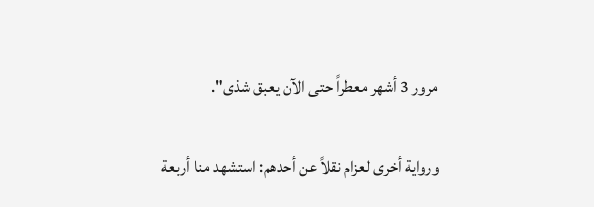مرور 3 أشهر معطراً حتى الآن يعبق شذى".

ورواية أخرى لعزام نقلاً عن أحدهم: استشهد منا أربعة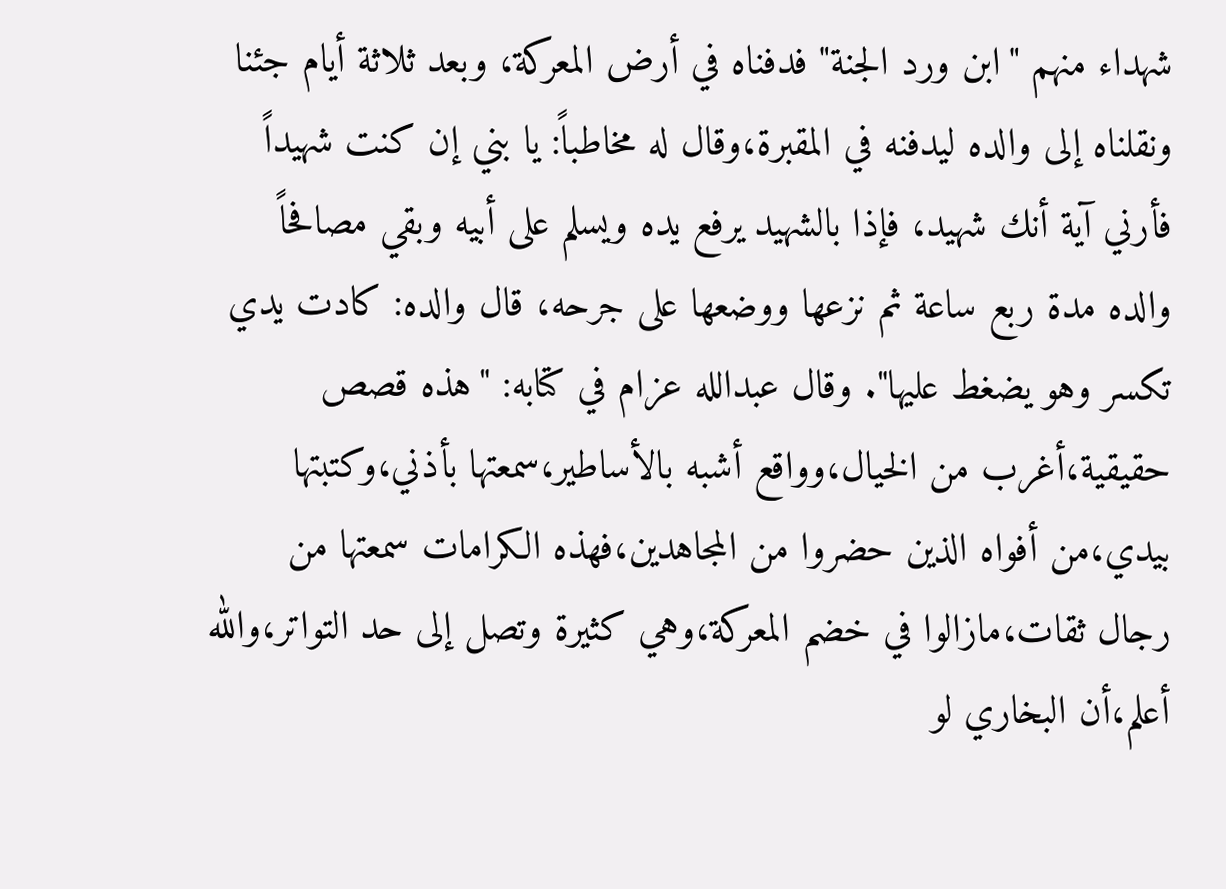شهداء منهم "ابن ورد الجنة" فدفناه في أرض المعركة، وبعد ثلاثة أيام جئنا ونقلناه إلى والده ليدفنه في المقبرة،وقال له مخاطباً: يا بني إن كنت شهيداً فأرني آية أنك شهيد، فإذا بالشهيد يرفع يده ويسلم على أبيه وبقي مصافحاً والده مدة ربع ساعة ثم نزعها ووضعها على جرحه، قال والده: كادت يدي تكسر وهو يضغط عليها". وقال عبدالله عزام في كتابه: "هذه قصص حقيقية،أغرب من الخيال،وواقع أشبه بالأساطير،سمعتها بأذني،وكتبتها بيدي،من أفواه الذين حضروا من المجاهدين،فهذه الكرامات سمعتها من رجال ثقات،مازالوا في خضم المعركة،وهي كثيرة وتصل إلى حد التواتر،والله أعلم،أن البخاري لو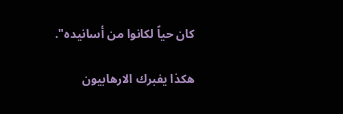كان حياً لكانوا من أسانيده".

هكذا يفبرك الارهابيون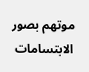موتهم بصور الابتسامات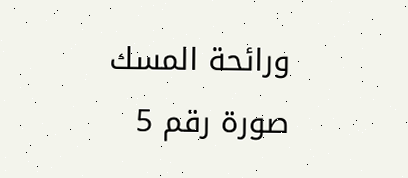ورائحة المسك صورة رقم 5